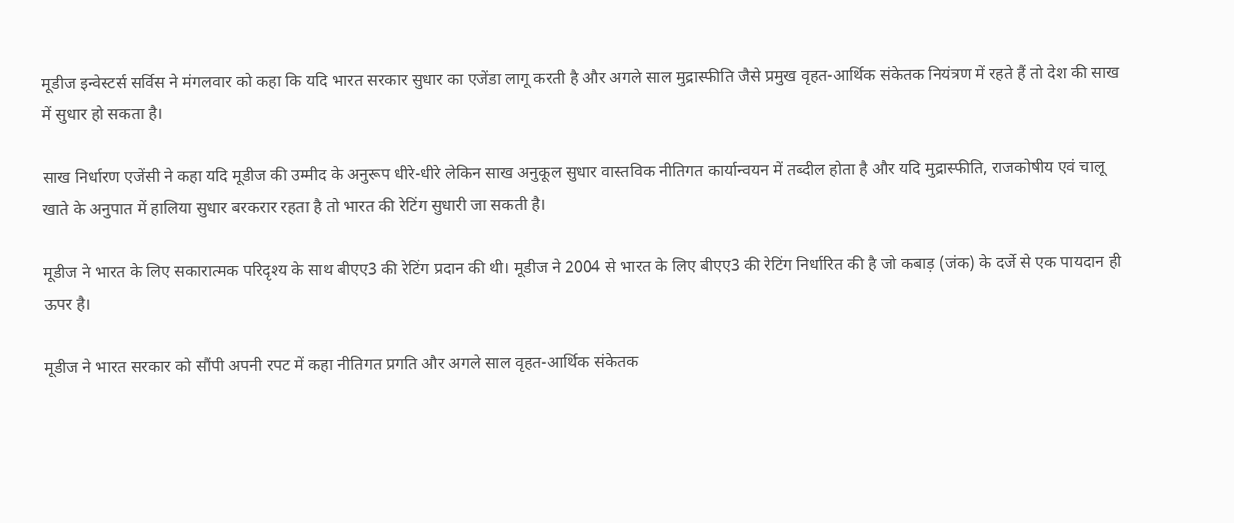मूडीज इन्वेस्टर्स सर्विस ने मंगलवार को कहा कि यदि भारत सरकार सुधार का एजेंडा लागू करती है और अगले साल मुद्रास्फीति जैसे प्रमुख वृहत-आर्थिक संकेतक नियंत्रण में रहते हैं तो देश की साख में सुधार हो सकता है।

साख निर्धारण एजेंसी ने कहा यदि मूडीज की उम्मीद के अनुरूप धीरे-धीरे लेकिन साख अनुकूल सुधार वास्तविक नीतिगत कार्यान्वयन में तब्दील होता है और यदि मुद्रास्फीति, राजकोषीय एवं चालू खाते के अनुपात में हालिया सुधार बरकरार रहता है तो भारत की रेटिंग सुधारी जा सकती है।

मूडीज ने भारत के लिए सकारात्मक परिदृश्य के साथ बीएए3 की रेटिंग प्रदान की थी। मूडीज ने 2004 से भारत के लिए बीएए3 की रेटिंग निर्धारित की है जो कबाड़ (जंक) के दर्जे से एक पायदान ही ऊपर है।

मूडीज ने भारत सरकार को सौंपी अपनी रपट में कहा नीतिगत प्रगति और अगले साल वृहत-आर्थिक संकेतक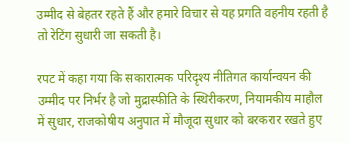उम्मीद से बेहतर रहते हैं और हमारे विचार से यह प्रगति वहनीय रहती है तो रेटिंग सुधारी जा सकती है।

रपट में कहा गया कि सकारात्मक परिदृश्य नीतिगत कार्यान्वयन की उम्मीद पर निर्भर है जो मुद्रास्फीति के स्थिरीकरण, नियामकीय माहौल में सुधार, राजकोषीय अनुपात में मौजूदा सुधार को बरकरार रखते हुए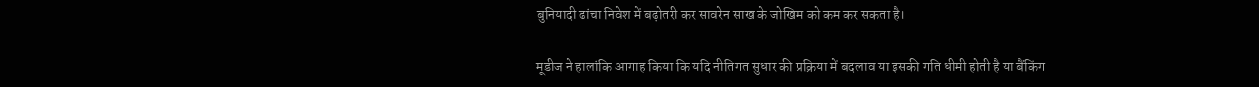बुनियादी ढांचा निवेश में बढ़ोतरी कर सावरेन साख के जोखिम को कम कर सकता है।

मूडीज ने हालांकि आगाह किया कि यदि नीतिगत सुधार की प्रक्रिया में बदलाव या इसकी गति धीमी होती है या बैंकिंग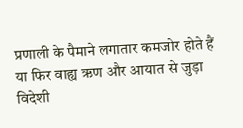प्रणाली के पैमाने लगातार कमजोर होते हैं या फिर वाह्य ऋण और आयात से जुड़ा विदेशी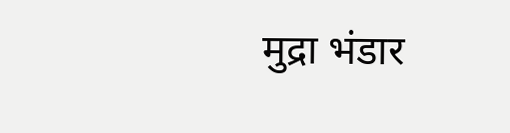मुद्रा भंडार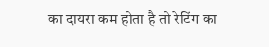का दायरा कम होता है तो रेटिंग का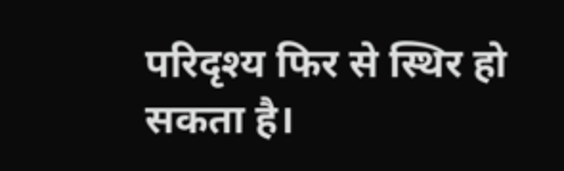परिदृश्य फिर से स्थिर हो सकता है।